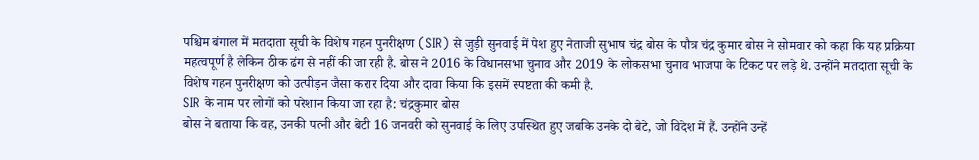पश्चिम बंगाल में मतदाता सूची के विशेष गहन पुनरीक्षण (SIR) से जुड़ी सुनवाई में पेश हुए नेताजी सुभाष चंद्र बोस के पौत्र चंद्र कुमार बोस ने सोमवार को कहा कि यह प्रक्रिया महत्वपूर्ण है लेकिन ठीक ढंग से नहीं की जा रही है. बोस ने 2016 के विधानसभा चुनाव और 2019 के लोकसभा चुनाव भाजपा के टिकट पर लड़े थे. उन्होंने मतदाता सूची के विशेष गहन पुनरीक्षण को उत्पीड़न जैसा करार दिया और दावा किया कि इसमें स्पष्टता की कमी है.
SIR के नाम पर लोगों को परेशान किया जा रहा है: चंद्रकुमार बोस
बोस ने बताया कि वह, उनकी पत्नी और बेटी 16 जनवरी को सुनवाई के लिए उपस्थित हुए जबकि उनके दो बेटे, जो विदेश में हैं. उन्होंने उन्हें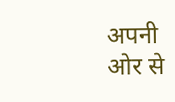अपनी ओर से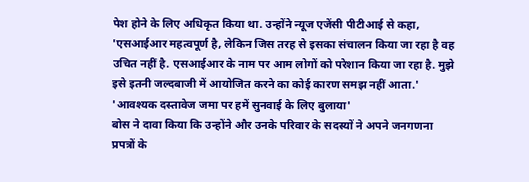पेश होने के लिए अधिकृत किया था. उन्होंने न्यूज एजेंसी पीटीआई से कहा, 'एसआईआर महत्वपूर्ण है, लेकिन जिस तरह से इसका संचालन किया जा रहा है वह उचित नहीं है. एसआईआर के नाम पर आम लोगों को परेशान किया जा रहा है. मुझे इसे इतनी जल्दबाजी में आयोजित करने का कोई कारण समझ नहीं आता.'
'आवश्यक दस्तावेज जमा पर हमें सुनवाई के लिए बुलाया'
बोस ने दावा किया कि उन्होंने और उनके परिवार के सदस्यों ने अपने जनगणना प्रपत्रों के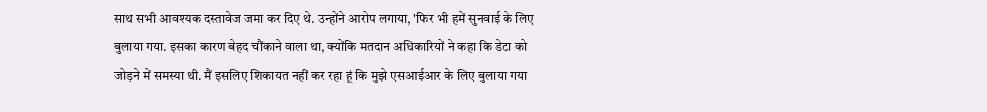साथ सभी आवश्यक दस्तावेज जमा कर दिए थे. उन्होंने आरोप लगाया, 'फिर भी हमें सुनवाई के लिए बुलाया गया. इसका कारण बेहद चौंकाने वाला था, क्योंकि मतदान अधिकारियों ने कहा कि डेटा को जोड़ने में समस्या थी. मैं इसलिए शिकायत नहीं कर रहा हूं कि मुझे एसआईआर के लिए बुलाया गया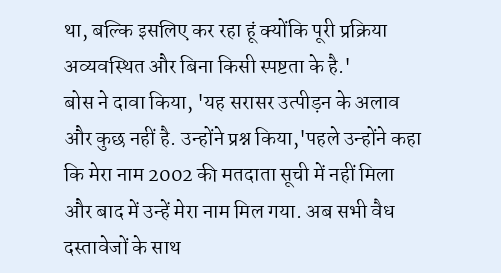था, बल्कि इसलिए कर रहा हूं क्योंकि पूरी प्रक्रिया अव्यवस्थित और बिना किसी स्पष्टता के है.'
बोस ने दावा किया, 'यह सरासर उत्पीड़न के अलाव और कुछ नहीं है. उन्होंने प्रश्न किया,'पहले उन्होंने कहा कि मेरा नाम 2002 की मतदाता सूची में नहीं मिला और बाद में उन्हें मेरा नाम मिल गया. अब सभी वैध दस्तावेजों के साथ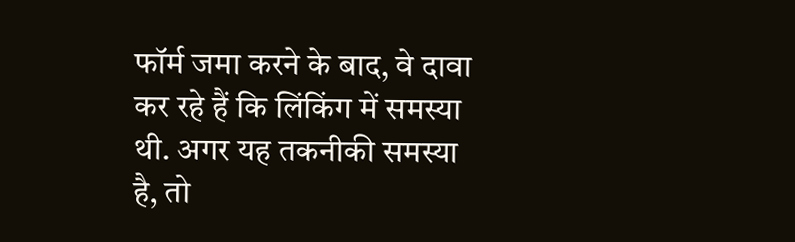फॉर्म जमा करने के बाद, वे दावा कर रहे हैं कि लिंकिंग में समस्या थी. अगर यह तकनीकी समस्या है, तो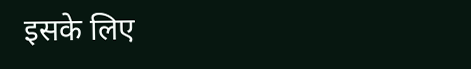इसके लिए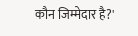कौन जिम्मेदार है?'